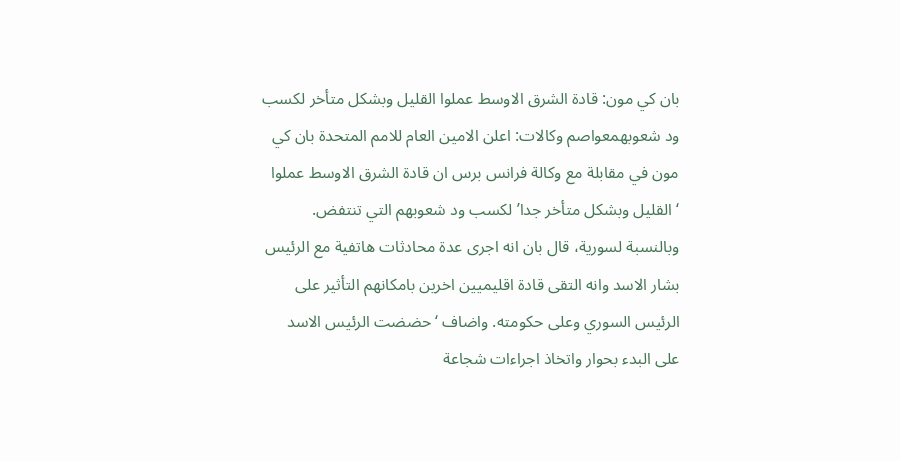بان كي مون: قادة الشرق الاوسط عملوا القليل وبشكل متأخر لكسب ود شعوبهمعواصم وكالات: اعلن الامين العام للامم المتحدة بان كي مون في مقابلة مع وكالة فرانس برس ان قادة الشرق الاوسط عملوا ‘القليل وبشكل متأخر جدا’ لكسب ود شعوبهم التي تنتفض.
وبالنسبة لسورية، قال بان انه اجرى عدة محادثات هاتفية مع الرئيس بشار الاسد وانه التقى قادة اقليميين اخرين بامكانهم التأثير على الرئيس السوري وعلى حكومته. واضاف ‘حضضت الرئيس الاسد على البدء بحوار واتخاذ اجراءات شجاعة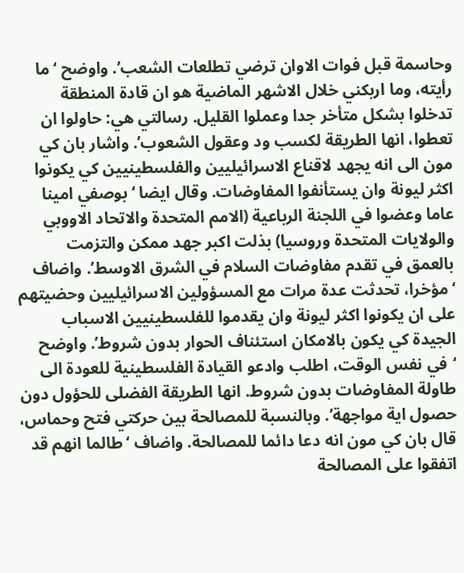وحاسمة قبل فوات الاوان ترضي تطلعات الشعب’. واوضح ‘ما رأيته، وما اربكني خلال الاشهر الماضية هو ان قادة المنطقة تدخلوا بشكل متأخر جدا وعملوا القليل. رسالتي هي: حاولوا ان تعطوا، انها الطريقة لكسب ود وعقول الشعوب’. واشار بان كي مون الى انه يجهد لاقناع الاسرائيليين والفلسطينيين كي يكونوا اكثر ليونة وان يستأنفوا المفاوضات. وقال ايضا ‘بوصفي امينا عاما وعضوا في اللجنة الرباعية (الامم المتحدة والاتحاد الاووبي والولايات المتحدة وروسيا) بذلت اكبر جهد ممكن والتزمت بالعمق في تقدم مفاوضات السلام في الشرق الاوسط’. واضاف ‘مؤخرا، تحدثت عدة مرات مع المسؤولين الاسرائيليين وحضيتهم على ان يكونوا اكثر ليونة وان يقدموا للفلسطينيين الاسباب الجيدة كي يكون بالامكان استئناف الحوار بدون شروط’. واوضح ‘في نفس الوقت، اطلب وادعو القيادة الفلسطينية للعودة الى طاولة المفاوضات بدون شروط. انها الطريقة الفضلى للحؤول دون حصول اية مواجهة’. وبالنسبة للمصالحة بين حركتي فتح وحماس، قال بان كي مون انه دعا دائما للمصالحة. واضاف ‘طالما انهم قد اتفقوا على المصالحة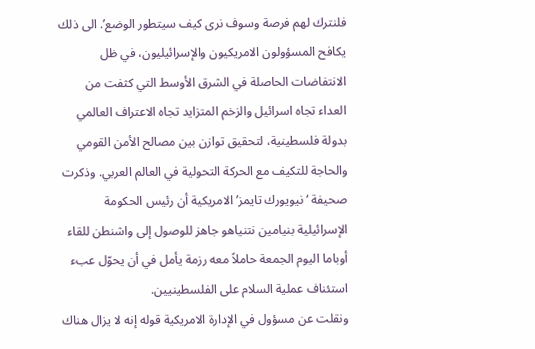فلنترك لهم فرصة وسوف نرى كيف سيتطور الوضع’. الى ذلك يكافح المسؤولون الامريكيون والإسرائيليون، في ظل الانتفاضات الحاصلة في الشرق الأوسط التي كثفت من العداء تجاه اسرائيل والزخم المتزايد تجاه الاعتراف العالمي بدولة فلسطينية، لتحقيق توازن بين مصالح الأمن القومي والحاجة للتكيف مع الحركة التحولية في العالم العربي. وذكرت صحيفة ‘نيويورك تايمز’ الامريكية أن رئيس الحكومة الإسرائيلية بنيامين نتنياهو جاهز للوصول إلى واشنطن للقاء أوباما اليوم الجمعة حاملاً معه رزمة يأمل في أن يحوّل عبء استئناف عملية السلام على الفلسطينيين.
ونقلت عن مسؤول في الإدارة الامريكية قوله إنه لا يزال هناك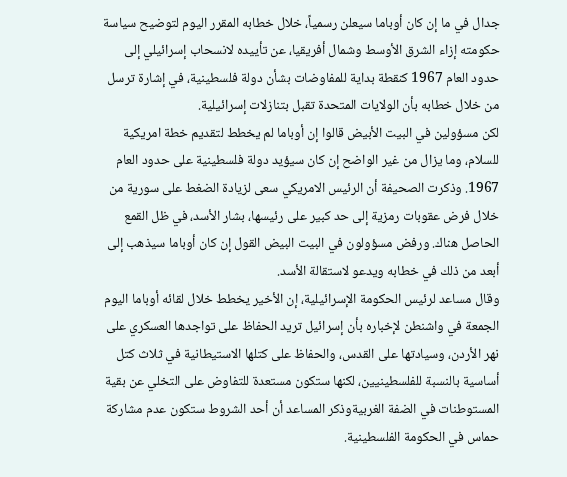جدال في ما إن كان أوباما سيعلن رسمياً، خلال خطابه المقرر اليوم لتوضيح سياسة حكومته إزاء الشرق الأوسط وشمال أفريقيا، عن تأييده لانسحاب إسرائيلي إلى حدود العام 1967 كنقطة بداية للمفاوضات بشأن دولة فلسطينية، في إشارة ترسل من خلال خطابه بأن الولايات المتحدة تقبل بتنازلات إسرائيلية.
لكن مسؤولين في البيت الأبيض قالوا إن أوباما لم يخطط لتقديم خطة امريكية للسلام، وما يزال من غير الواضح إن كان سيؤيد دولة فلسطينية على حدود العام 1967. وذكرت الصحيفة أن الرئيس الامريكي سعى لزيادة الضغط على سورية من خلال فرض عقوبات رمزية إلى حد كبير على رئيسها، بشار الأسد، في ظل القمع الحاصل هناك. ورفض مسؤولون في البيت البيض القول إن كان أوباما سيذهب إلى أبعد من ذلك في خطابه ويدعو لاستقالة الأسد.
وقال مساعد لرئيس الحكومة الإسرائيلية، إن الأخير يخطط خلال لقائه أوباما اليوم الجمعة في واشنطن لإخباره بأن إسرائيل تريد الحفاظ على تواجدها العسكري على نهر الأردن، وسيادتها على القدس، والحفاظ على كتلها الاستيطانية في ثلاث كتل أساسية بالنسبة للفلسطينيين، لكنها ستكون مستعدة للتفاوض على التخلي عن بقية المستوطنات في الضفة الغربيةوذكر المساعد أن أحد الشروط ستكون عدم مشاركة حماس في الحكومة الفلسطينية.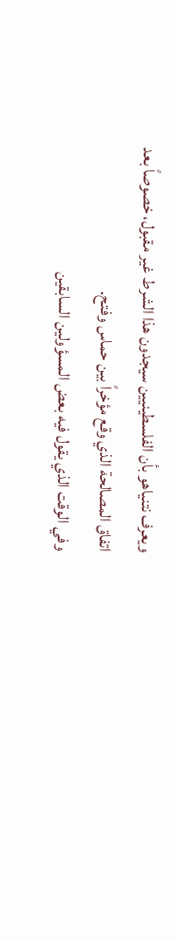ويعرف نتنياهو بأن الفلسطينيين سيجدون هذا الشرط غير مقبول، خصوصاً بعد اتفاق المصالحة الذي وقع مؤخراً بين حماس وفتح.
وفي الوقت الذي يقول فيه بعض المسؤولين السابقين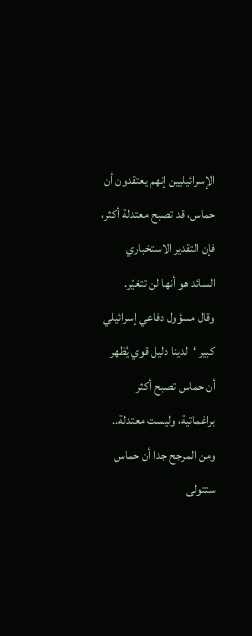الإسرائيليين إنهم يعتقدون أن حماس، قد تصبح معتدلة أكثر، فإن التقدير الاستخباري السائد هو أنها لن تتغيّر.
وقال مسؤول دفاعي إسرائيلي كبير ‘لدينا دليل قوي يُظهر أن حماس تصبح أكثر براغماتية، وليست معتدلة.. ومن المرجح جدا أن حماس ستتولى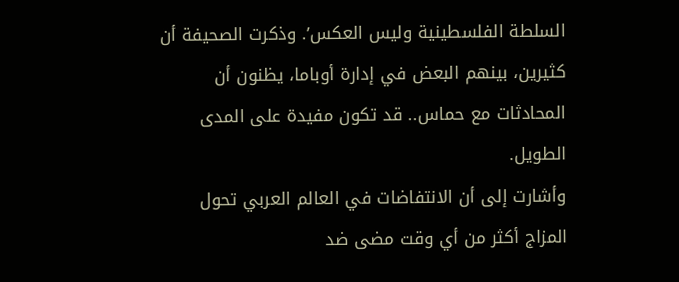السلطة الفلسطينية وليس العكس’. وذكرت الصحيفة أن كثيرين، بينهم البعض في إدارة أوباما، يظنون أن المحادثات مع حماس.. قد تكون مفيدة على المدى الطويل.
وأشارت إلى أن الانتفاضات في العالم العربي تحول المزاج أكثر من أي وقت مضى ضد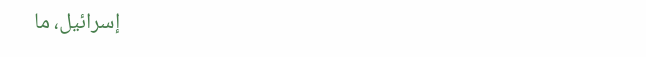إسرائيل، ما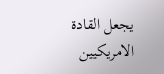يجعل القادة الامريكيين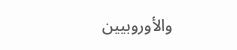والأوروبيين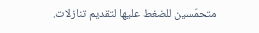متحمّسين للضغط عليها لتقديم تنازلات.